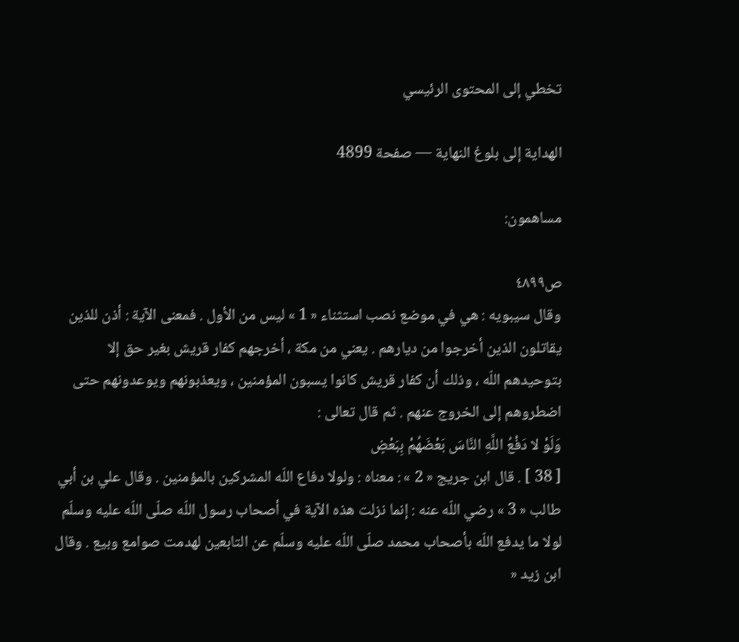تخطي إلى المحتوى الرئيسي

الهداية إلى بلوغ النهاية — صفحة 4899

مساهمون:

ص٤٨٩٩
وقال سيبويه : هي في موضع نصب استثناء « 1 » ليس من الأول . فمعنى الآية : أذن للذين يقاتلون الذين أخرجوا من ديارهم . يعني من مكة ، أخرجهم كفار قريش بغير حق إلا بتوحيدهم اللّه ، وذلك أن كفار قريش كانوا يسبون المؤمنين ، ويعذبونهم ويوعدونهم حتى اضطروهم إلى الخروج عنهم . ثم قال تعالى :
وَلَوْ لا دَفْعُ اللَّهِ النَّاسَ بَعْضَهُمْ بِبَعْضٍ
[ 38 ] . قال ابن جريج « 2 » : معناه : ولولا دفاع اللّه المشركين بالمؤمنين . وقال علي بن أبي طالب « 3 » رضي اللّه عنه : إنما نزلت هذه الآية في أصحاب رسول اللّه صلّى اللّه عليه وسلّم لولا ما يدفع اللّه بأصحاب محمد صلّى اللّه عليه وسلّم عن التابعين لهدمت صوامع وبيع . وقال ابن زيد «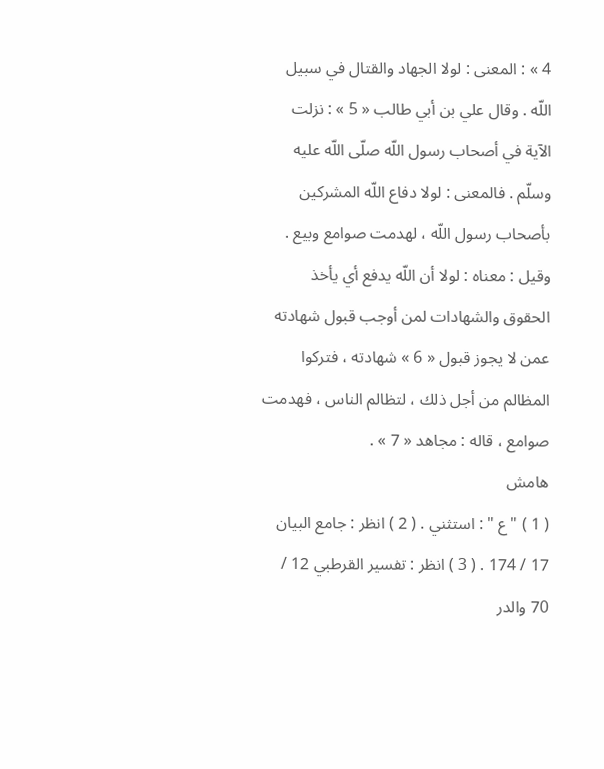4 » : المعنى : لولا الجهاد والقتال في سبيل اللّه . وقال علي بن أبي طالب « 5 » : نزلت الآية في أصحاب رسول اللّه صلّى اللّه عليه وسلّم . فالمعنى : لولا دفاع اللّه المشركين بأصحاب رسول اللّه ، لهدمت صوامع وبيع . وقيل : معناه : لولا أن اللّه يدفع أي يأخذ الحقوق والشهادات لمن أوجب قبول شهادته عمن لا يجوز قبول « 6 » شهادته ، فتركوا المظالم من أجل ذلك ، لتظالم الناس ، فهدمت صوامع ، قاله : مجاهد « 7 » .
هامش
( 1 ) " ع " : استثني . ( 2 ) انظر : جامع البيان 17 / 174 . ( 3 ) انظر : تفسير القرطبي 12 / 70 والدر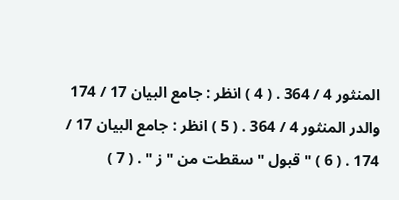المنثور 4 / 364 . ( 4 ) انظر : جامع البيان 17 / 174 والدر المنثور 4 / 364 . ( 5 ) انظر : جامع البيان 17 / 174 . ( 6 ) " قبول " سقطت من " ز " . ( 7 )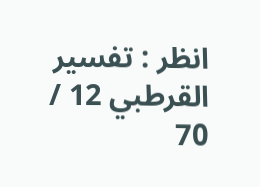انظر : تفسير القرطبي 12 / 70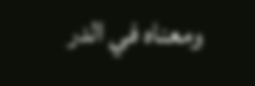ومعناه في الدر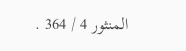المنثور 4 / 364 .